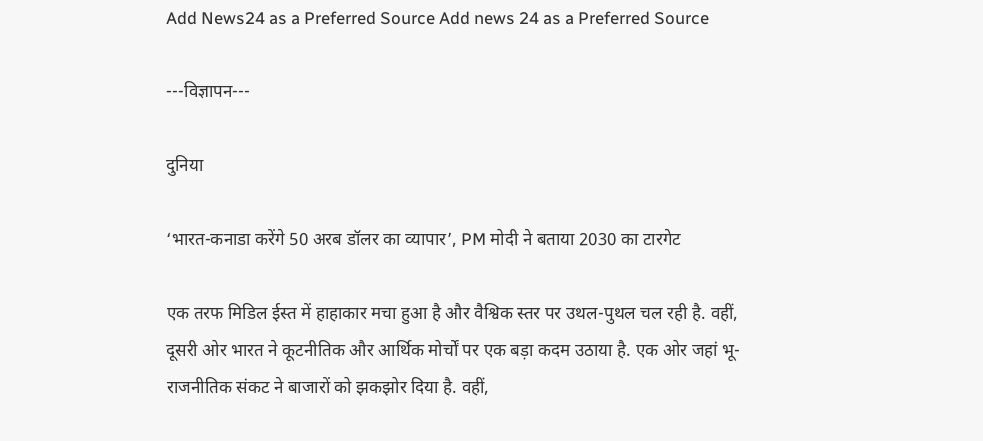Add News24 as a Preferred Source Add news 24 as a Preferred Source

---विज्ञापन---

दुनिया

‘भारत-कनाडा करेंगे 50 अरब डॉलर का व्यापार’, PM मोदी ने बताया 2030 का टारगेट

एक तरफ मिडिल ईस्त में हाहाकार मचा हुआ है और वैश्विक स्तर पर उथल-पुथल चल रही है. वहीं, दूसरी ओर भारत ने कूटनीतिक और आर्थिक मोर्चों पर एक बड़ा कदम उठाया है. एक ओर जहां भू-राजनीतिक संकट ने बाजारों को झकझोर दिया है. वहीं,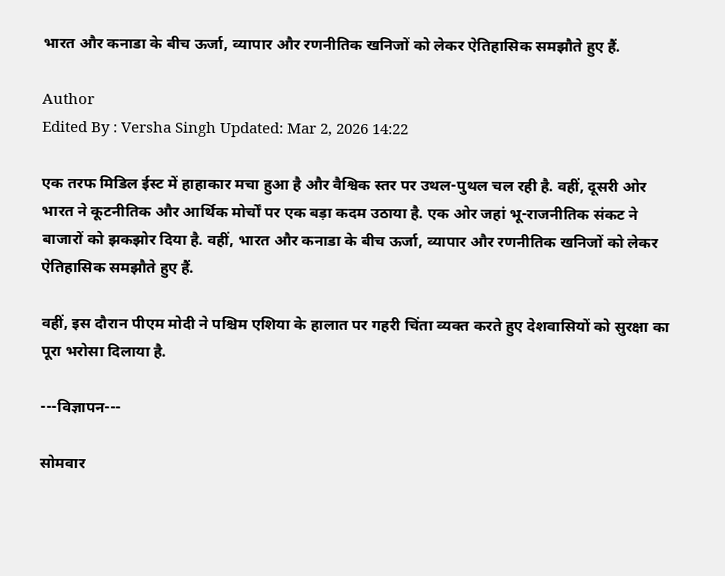भारत और कनाडा के बीच ऊर्जा, व्यापार और रणनीतिक खनिजों को लेकर ऐतिहासिक समझौते हुए हैं.

Author
Edited By : Versha Singh Updated: Mar 2, 2026 14:22

एक तरफ मिडिल ईस्ट में हाहाकार मचा हुआ है और वैश्विक स्तर पर उथल-पुथल चल रही है. वहीं, दूसरी ओर भारत ने कूटनीतिक और आर्थिक मोर्चों पर एक बड़ा कदम उठाया है. एक ओर जहां भू-राजनीतिक संकट ने बाजारों को झकझोर दिया है. वहीं, भारत और कनाडा के बीच ऊर्जा, व्यापार और रणनीतिक खनिजों को लेकर ऐतिहासिक समझौते हुए हैं.

वहीं, इस दौरान पीएम मोदी ने पश्चिम एशिया के हालात पर गहरी चिंता व्यक्त करते हुए देशवासियों को सुरक्षा का पूरा भरोसा दिलाया है.

---विज्ञापन---

सोमवार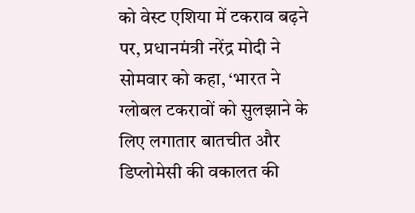को वेस्ट एशिया में टकराव बढ़ने पर, प्रधानमंत्री नरेंद्र मोदी ने सोमवार को कहा, ‘भारत ने ग्लोबल टकरावों को सुलझाने के लिए लगातार बातचीत और डिप्लोमेसी की वकालत की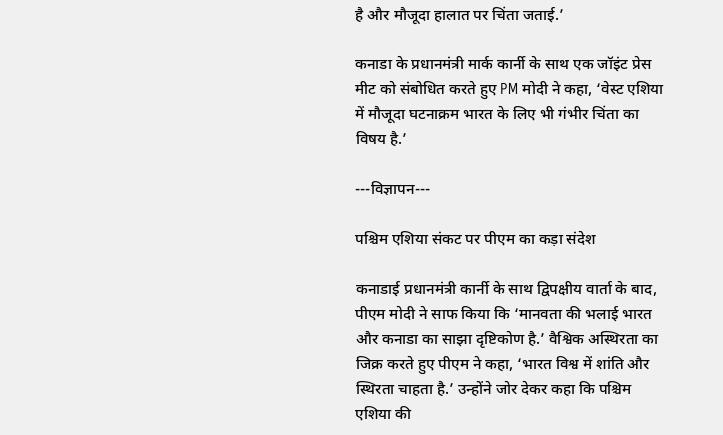है और मौजूदा हालात पर चिंता जताई.’

कनाडा के प्रधानमंत्री मार्क कार्नी के साथ एक जॉइंट प्रेस मीट को संबोधित करते हुए PM मोदी ने कहा, ‘वेस्ट एशिया में मौजूदा घटनाक्रम भारत के लिए भी गंभीर चिंता का विषय है.’

---विज्ञापन---

पश्चिम एशिया संकट पर पीएम का कड़ा संदेश

कनाडाई प्रधानमंत्री कार्नी के साथ द्विपक्षीय वार्ता के बाद, पीएम मोदी ने साफ किया कि ‘मानवता की भलाई भारत और कनाडा का साझा दृष्टिकोण है.’ वैश्विक अस्थिरता का जिक्र करते हुए पीएम ने कहा, ‘भारत विश्व में शांति और स्थिरता चाहता है.’ उन्होंने जोर देकर कहा कि पश्चिम एशिया की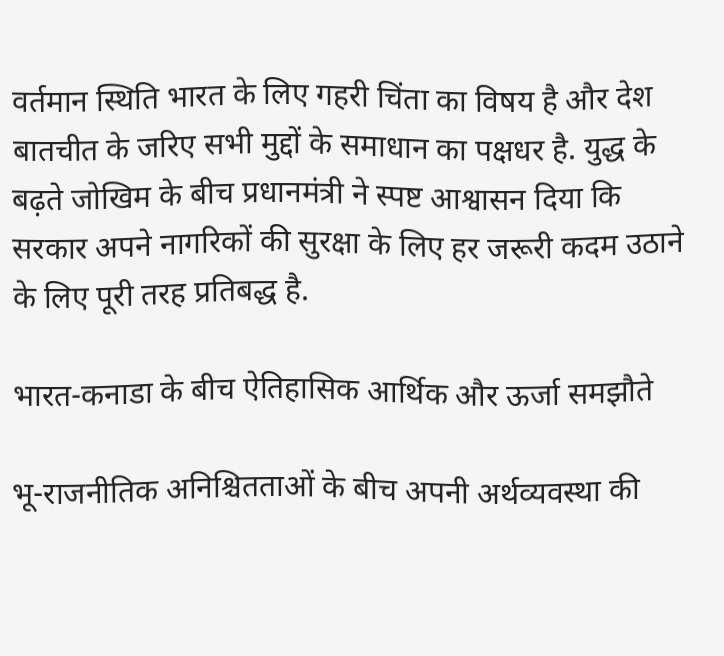वर्तमान स्थिति भारत के लिए गहरी चिंता का विषय है और देश बातचीत के जरिए सभी मुद्दों के समाधान का पक्षधर है. युद्ध के बढ़ते जोखिम के बीच प्रधानमंत्री ने स्पष्ट आश्वासन दिया कि सरकार अपने नागरिकों की सुरक्षा के लिए हर जरूरी कदम उठाने के लिए पूरी तरह प्रतिबद्ध है.

भारत-कनाडा के बीच ऐतिहासिक आर्थिक और ऊर्जा समझौते

भू-राजनीतिक अनिश्चितताओं के बीच अपनी अर्थव्यवस्था की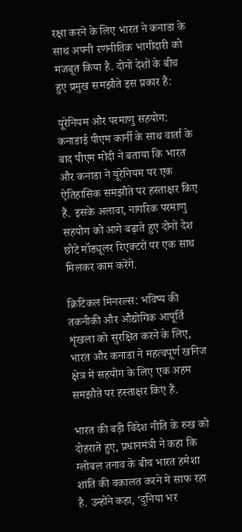रक्षा करने के लिए भारत ने कनाडा के साथ अपनी रणनीतिक भागीदारी को मजबूत किया है. दोनों देशों के बीच हुए प्रमुख समझौते इस प्रकार हैं:

यूरेनियम और परमाणु सहयोग: कनाडाई पीएम कार्नी के साथ वार्ता के बाद पीएम मोदी ने बताया कि भारत और कनाडा ने यूरेनियम पर एक ऐतिहासिक समझौते पर हस्ताक्षर किए हैं. इसके अलावा, नागरिक परमाणु सहयोग को आगे बढ़ाते हुए दोनों देश छोटे मॉड्यूलर रिएक्टरों पर एक साथ मिलकर काम करेंगे.

क्रिटिकल मिनरल्स: भविष्य की तकनीकी और औद्योगिक आपूर्ति शृंखला को सुरक्षित करने के लिए, भारत और कनाडा ने महत्वपूर्ण खनिज क्षेत्र में सहयोग के लिए एक अहम समझौते पर हस्ताक्षर किए हैं.

भारत की बड़ी विदेश नीति के रुख को दोहराते हुए, प्रधानमंत्री ने कहा कि ग्लोबल तनाव के बीच भारत हमेशा शांति की वकालत करने में साफ रहा है. उन्होंने कहा, ‘दुनिया भर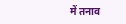में तनाव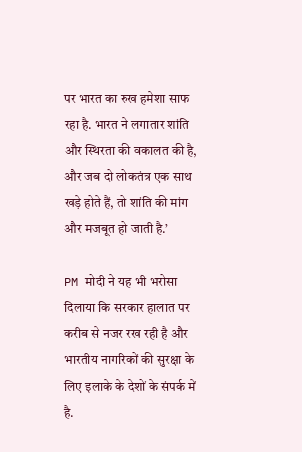पर भारत का रुख हमेशा साफ रहा है. भारत ने लगातार शांति और स्थिरता की वकालत की है, और जब दो लोकतंत्र एक साथ खड़े होते हैं, तो शांति की मांग और मजबूत हो जाती है.’

PM मोदी ने यह भी भरोसा दिलाया कि सरकार हालात पर करीब से नजर रख रही है और भारतीय नागरिकों की सुरक्षा के लिए इलाके के देशों के संपर्क में है.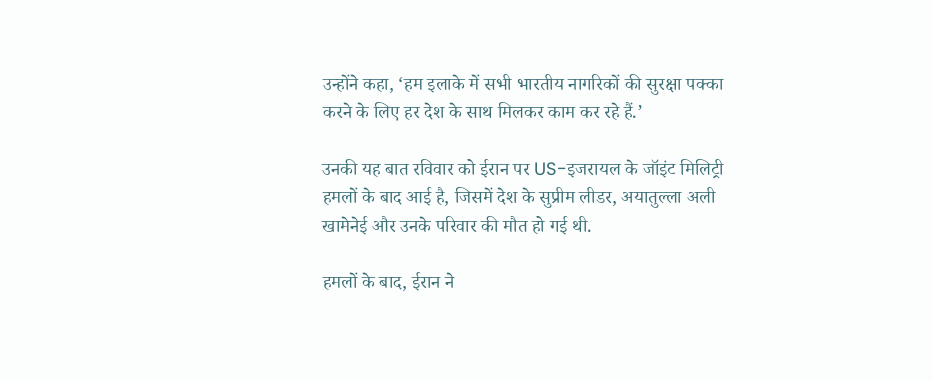उन्होंने कहा, ‘हम इलाके में सभी भारतीय नागरिकों की सुरक्षा पक्का करने के लिए हर देश के साथ मिलकर काम कर रहे हैं.’

उनकी यह बात रविवार को ईरान पर US-इजरायल के जॉइंट मिलिट्री हमलों के बाद आई है, जिसमें देश के सुप्रीम लीडर, अयातुल्ला अली खामेनेई और उनके परिवार की मौत हो गई थी.

हमलों के बाद, ईरान ने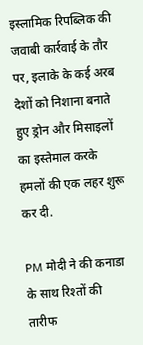इस्लामिक रिपब्लिक की जवाबी कार्रवाई के तौर पर, इलाके के कई अरब देशों को निशाना बनाते हुए ड्रोन और मिसाइलों का इस्तेमाल करके हमलों की एक लहर शुरू कर दी.

PM मोदी ने की कनाडा के साथ रिश्तों की तारीफ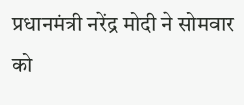प्रधानमंत्री नरेंद्र मोदी ने सोमवार को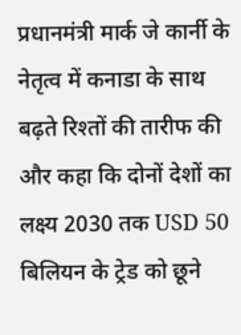प्रधानमंत्री मार्क जे कार्नी के नेतृत्व में कनाडा के साथ बढ़ते रिश्तों की तारीफ की और कहा कि दोनों देशों का लक्ष्य 2030 तक USD 50 बिलियन के ट्रेड को छूने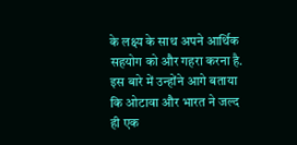के लक्ष्य के साथ अपने आर्थिक सहयोग को और गहरा करना है. इस बारे में उन्होंने आगे बताया कि ओटावा और भारत ने जल्द ही एक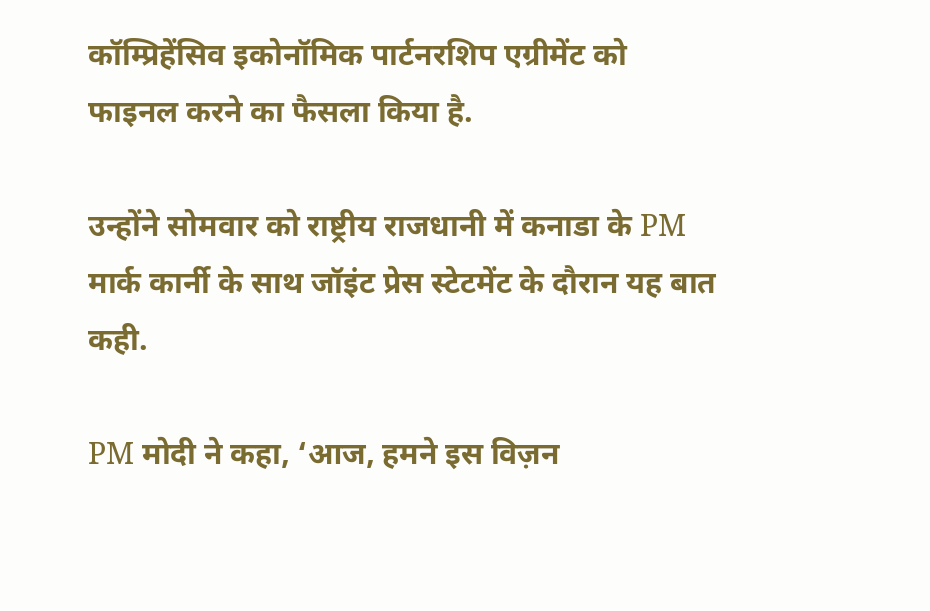कॉम्प्रिहेंसिव इकोनॉमिक पार्टनरशिप एग्रीमेंट को फाइनल करने का फैसला किया है.

उन्होंने सोमवार को राष्ट्रीय राजधानी में कनाडा के PM मार्क कार्नी के साथ जॉइंट प्रेस स्टेटमेंट के दौरान यह बात कही.

PM मोदी ने कहा, ‘आज, हमने इस विज़न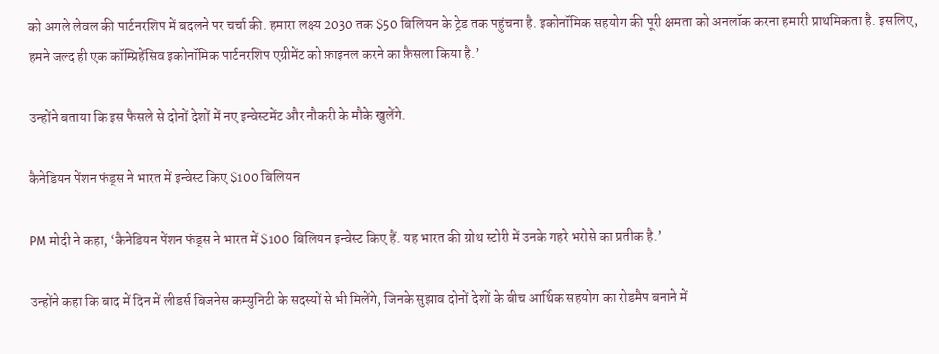को अगले लेवल की पार्टनरशिप में बदलने पर चर्चा की. हमारा लक्ष्य 2030 तक $50 बिलियन के ट्रेड तक पहुंचना है. इकोनॉमिक सहयोग की पूरी क्षमता को अनलॉक करना हमारी प्राथमिकता है. इसलिए, हमने जल्द ही एक कॉम्प्रिहेंसिव इकोनॉमिक पार्टनरशिप एग्रीमेंट को फ़ाइनल करने का फ़ैसला किया है.’

उन्होंने बताया कि इस फैसले से दोनों देशों में नए इन्वेस्टमेंट और नौकरी के मौके खुलेंगे.

कैनेडियन पेंशन फंड्स ने भारत में इन्वेस्ट किए $100 बिलियन

PM मोदी ने कहा, ‘कैनेडियन पेंशन फंड्स ने भारत में $100 बिलियन इन्वेस्ट किए हैं. यह भारत की ग्रोथ स्टोरी में उनके गहरे भरोसे का प्रतीक है.’

उन्होंने कहा कि बाद में दिन में लीडर्स बिजनेस कम्युनिटी के सदस्यों से भी मिलेंगे, जिनके सुझाव दोनों देशों के बीच आर्थिक सहयोग का रोडमैप बनाने में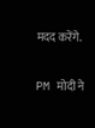मदद करेंगे.

PM मोदी ने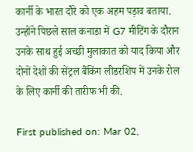कार्नी के भारत दौरे को एक अहम पड़ाव बताया. उन्होंने पिछले साल कनाडा में G7 मीटिंग के दौरान उनके साथ हुई अच्छी मुलाकात को याद किया और दोनों देशों की सेंट्रल बैंकिंग लीडरशिप में उनके रोल के लिए कार्नी की तारीफ भी की.

First published on: Mar 02,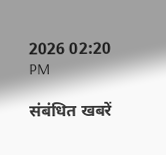2026 02:20 PM

संबंधित खबरें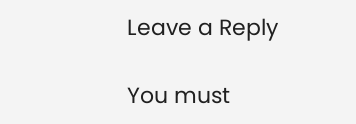Leave a Reply

You must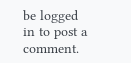be logged in to post a comment.